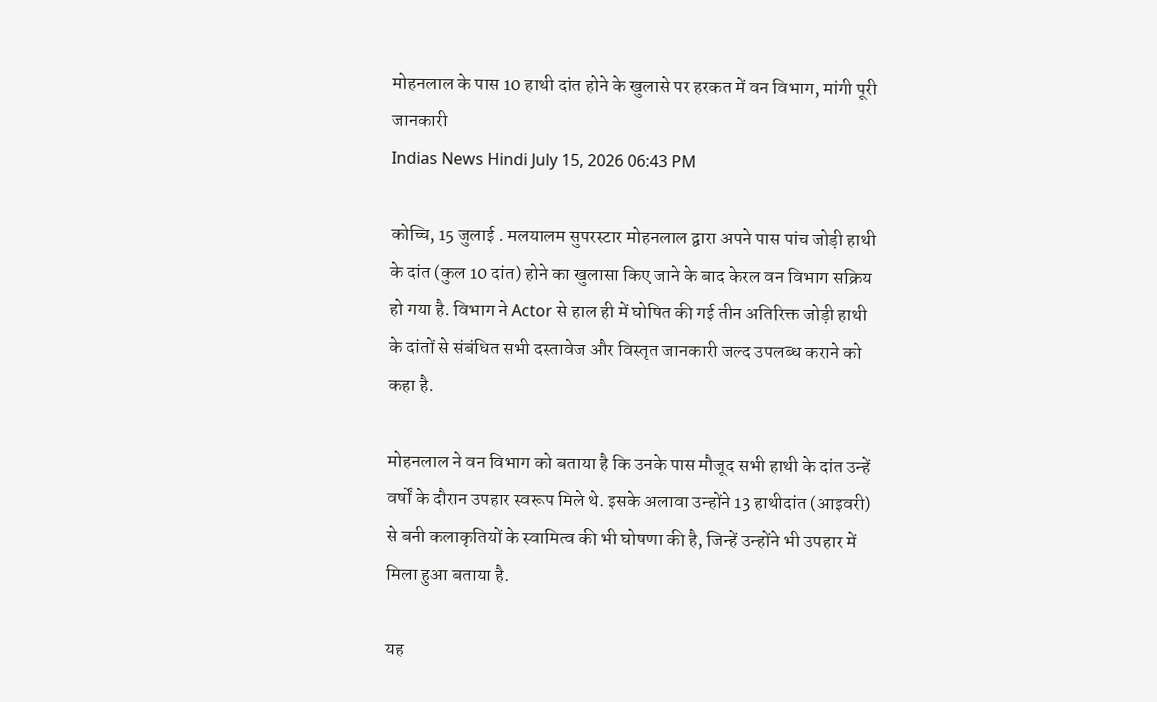मोहनलाल के पास 10 हाथी दांत होने के खुलासे पर हरकत में वन विभाग, मांगी पूरी जानकारी
Indias News Hindi July 15, 2026 06:43 PM

कोच्चि, 15 जुलाई . मलयालम सुपरस्टार मोहनलाल द्वारा अपने पास पांच जोड़ी हाथी के दांत (कुल 10 दांत) होने का खुलासा किए जाने के बाद केरल वन विभाग सक्रिय हो गया है. विभाग ने Actor से हाल ही में घोषित की गई तीन अतिरिक्त जोड़ी हाथी के दांतों से संबंधित सभी दस्तावेज और विस्तृत जानकारी जल्द उपलब्ध कराने को कहा है.

मोहनलाल ने वन विभाग को बताया है कि उनके पास मौजूद सभी हाथी के दांत उन्हें वर्षों के दौरान उपहार स्वरूप मिले थे. इसके अलावा उन्होंने 13 हाथीदांत (आइवरी) से बनी कलाकृतियों के स्वामित्व की भी घोषणा की है, जिन्हें उन्होंने भी उपहार में मिला हुआ बताया है.

यह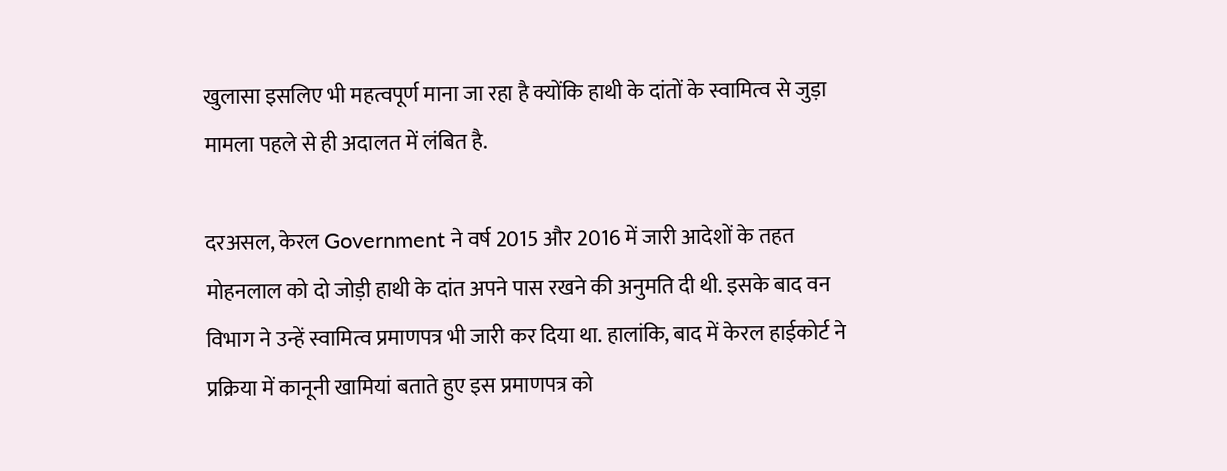खुलासा इसलिए भी महत्वपूर्ण माना जा रहा है क्योंकि हाथी के दांतों के स्वामित्व से जुड़ा मामला पहले से ही अदालत में लंबित है.

दरअसल, केरल Government ने वर्ष 2015 और 2016 में जारी आदेशों के तहत मोहनलाल को दो जोड़ी हाथी के दांत अपने पास रखने की अनुमति दी थी. इसके बाद वन विभाग ने उन्हें स्वामित्व प्रमाणपत्र भी जारी कर दिया था. हालांकि, बाद में केरल हाईकोर्ट ने प्रक्रिया में कानूनी खामियां बताते हुए इस प्रमाणपत्र को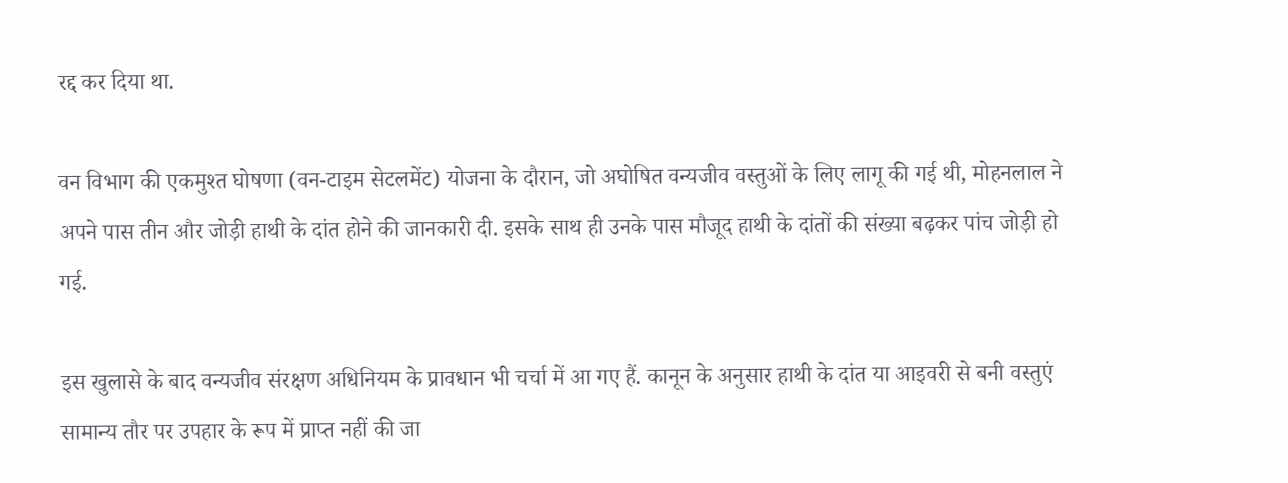रद्द कर दिया था.

वन विभाग की एकमुश्त घोषणा (वन-टाइम सेटलमेंट) योजना के दौरान, जो अघोषित वन्यजीव वस्तुओं के लिए लागू की गई थी, मोहनलाल ने अपने पास तीन और जोड़ी हाथी के दांत होने की जानकारी दी. इसके साथ ही उनके पास मौजूद हाथी के दांतों की संख्या बढ़कर पांच जोड़ी हो गई.

इस खुलासे के बाद वन्यजीव संरक्षण अधिनियम के प्रावधान भी चर्चा में आ गए हैं. कानून के अनुसार हाथी के दांत या आइवरी से बनी वस्तुएं सामान्य तौर पर उपहार के रूप में प्राप्त नहीं की जा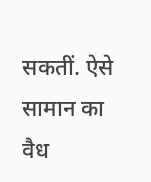सकतीं. ऐसे सामान का वैध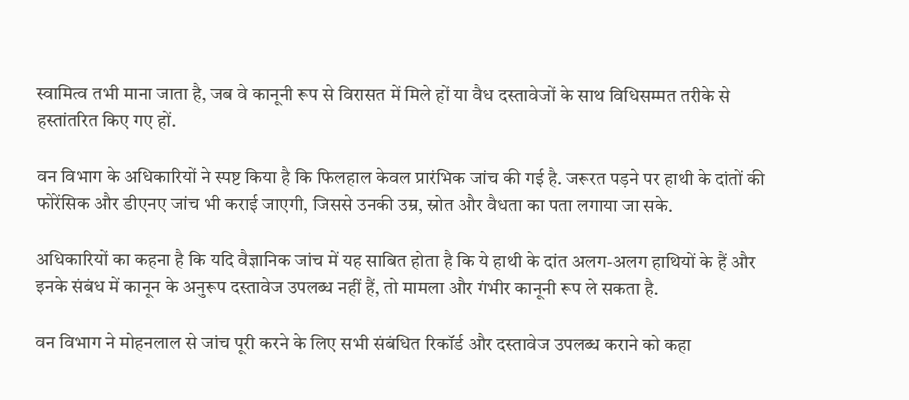स्वामित्व तभी माना जाता है, जब वे कानूनी रूप से विरासत में मिले हों या वैध दस्तावेजों के साथ विधिसम्मत तरीके से हस्तांतरित किए गए हों.

वन विभाग के अधिकारियों ने स्पष्ट किया है कि फिलहाल केवल प्रारंभिक जांच की गई है. जरूरत पड़ने पर हाथी के दांतों की फोरेंसिक और डीएनए जांच भी कराई जाएगी, जिससे उनकी उम्र, स्रोत और वैधता का पता लगाया जा सके.

अधिकारियों का कहना है कि यदि वैज्ञानिक जांच में यह साबित होता है कि ये हाथी के दांत अलग-अलग हाथियों के हैं और इनके संबंध में कानून के अनुरूप दस्तावेज उपलब्ध नहीं हैं, तो मामला और गंभीर कानूनी रूप ले सकता है.

वन विभाग ने मोहनलाल से जांच पूरी करने के लिए सभी संबंधित रिकॉर्ड और दस्तावेज उपलब्ध कराने को कहा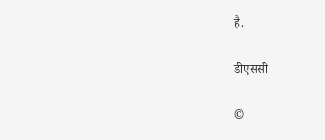है.

डीएससी

©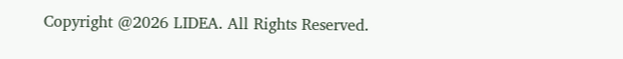Copyright @2026 LIDEA. All Rights Reserved.